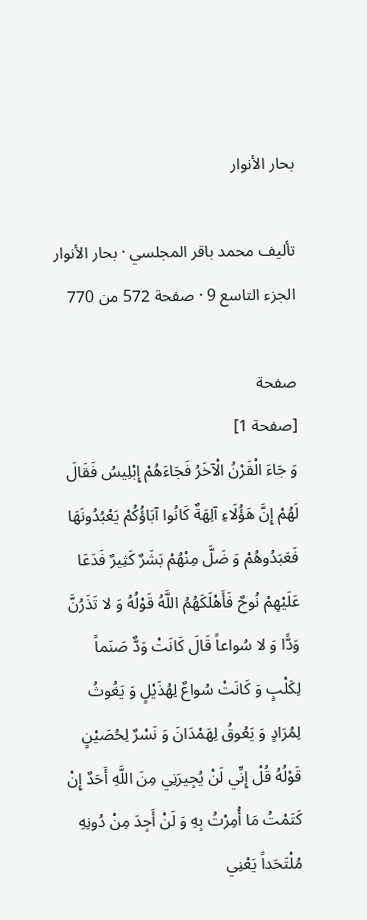بحار الأنوار

تأليف محمد باقر المجلسي · بحار الأنوار الجزء التاسع 9 · صفحة 572 من 770

صفحة
[صفحة 1]
وَ جَاءَ الْقَرْنُ الْآخَرُ فَجَاءَهُمْ إِبْلِيسُ فَقَالَ لَهُمْ إِنَّ هَؤُلَاءِ آلِهَةٌ كَانُوا آبَاؤُكُمْ يَعْبُدُونَهَا فَعَبَدُوهُمْ وَ ضَلَّ مِنْهُمْ بَشَرٌ كَثِيرٌ فَدَعَا عَلَيْهِمْ نُوحٌ فَأَهْلَكَهُمُ اللَّهُ قَوْلُهُ وَ لا تَذَرُنَّ وَدًّا وَ لا سُواعاً قَالَ كَانَتْ وَدٌّ صَنَماً لِكَلْبٍ وَ كَانَتْ سُواعٌ لِهُذَيْلٍ وَ يَغُوثُ لِمُرَادٍ وَ يَعُوقُ لِهَمْدَانَ وَ نَسْرٌ لِحُصَيْنٍ قَوْلُهُ قُلْ إِنِّي لَنْ يُجِيرَنِي مِنَ اللَّهِ أَحَدٌ إِنْ كَتَمْتُ مَا أُمِرْتُ بِهِ وَ لَنْ أَجِدَ مِنْ دُونِهِ مُلْتَحَداً يَعْنِي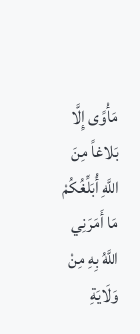مَأْوًى إِلَّا بَلاغاً مِنَ اللَّهِ أُبَلِّغُكُمْ مَا أَمَرَنِي اللَّهُ بِهِ مِنْ وَلَايَةِ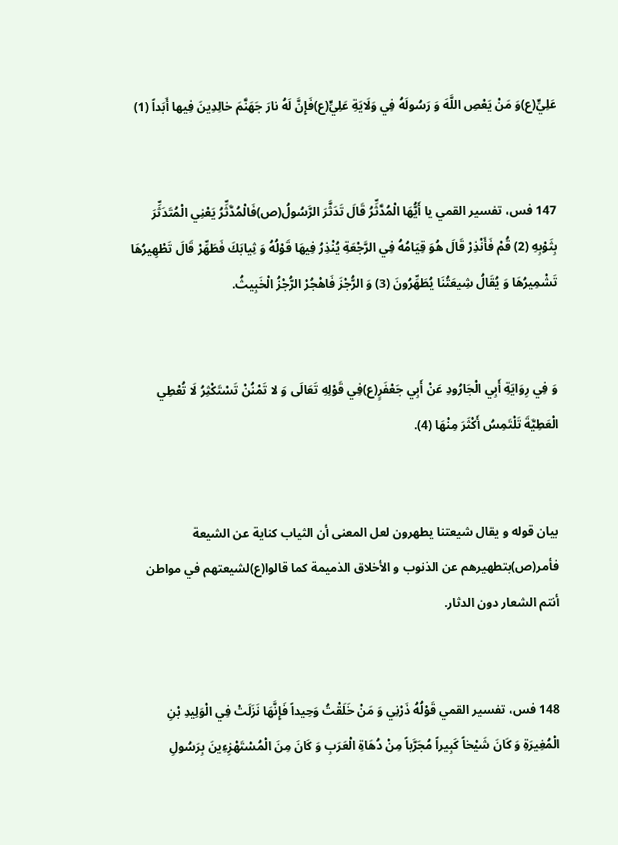عَلِيٍّ(ع)وَ مَنْ يَعْصِ اللَّهَ وَ رَسُولَهُ فِي وَلَايَةِ عَلِيٍّ(ع)فَإِنَّ لَهُ نارَ جَهَنَّمَ خالِدِينَ فِيها أَبَداً (1)


147 فس، تفسير القمي يا أَيُّهَا الْمُدَّثِّرُ قَالَ تَدَثَّرَ الرَّسُولُ(ص)فَالْمُدَّثِّرُ يَعْنِي الْمُتَدَثِّرَ بِثَوْبِهِ (2) قُمْ فَأَنْذِرْ قَالَ هُوَ قِيَامُهُ فِي الرَّجْعَةِ يُنْذِرُ فِيهَا قَوْلُهُ وَ ثِيابَكَ فَطَهِّرْ قَالَ تَطْهِيرُهَا تَشْمِيرُهَا وَ يُقَالُ شِيعَتُنَا يُطَهِّرُونَ (3) وَ الرُّجْزَ فَاهْجُرْ الرُّجْزُ الْخَبِيثُ.


وَ فِي رِوَايَةِ أَبِي الْجَارُودِ عَنْ أَبِي جَعْفَرٍ(ع)فِي قَوْلِهِ تَعَالَى وَ لا تَمْنُنْ تَسْتَكْثِرُ لَا تُعْطِي الْعَطِيَّةَ تَلْتَمِسُ أَكْثَرَ مِنْهَا (4).


بيان قوله و يقال شيعتنا يطهرون لعل المعنى أن الثياب كناية عن الشيعة فأمر(ص)بتطهيرهم عن الذنوب و الأخلاق الذميمة كما قالوا(ع)لشيعتهم في مواطن أنتم الشعار دون الدثار.


148 فس، تفسير القمي قَوْلُهُ ذَرْنِي وَ مَنْ خَلَقْتُ وَحِيداً فَإِنَّهَا نَزَلَتْ فِي الْوَلِيدِ بْنِ الْمُغِيرَةِ وَ كَانَ شَيْخاً كَبِيراً مُجَرَّباً مِنْ دُهَاةِ الْعَرَبِ وَ كَانَ مِنَ الْمُسْتَهْزِءِينَ بِرَسُولِ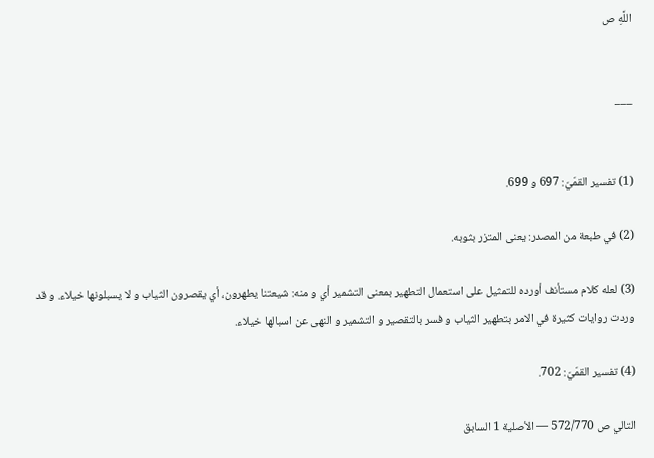اللَّهِ ص


___


(1) تفسير القمّيّ: 697 و 699.

(2) في طبعة من المصدر: يعنى المتزر بثوبه.

(3) لعله كلام مستأنف أورده للتمثيل على استعمال التطهير بمعنى التشمير أي و منه: شيعتنا يطهرون، أي يقصرون الثياب و لا يسبلونها خيلاء. و قد وردت روايات كثيرة في الامر بتطهير الثياب و فسر بالتقصير و التشمير و النهى عن اسبالها خيلاء.

(4) تفسير القمّيّ: 702.

التالي ص 572/770 — الأصلية 1 السابق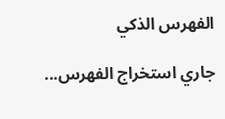الفهرس الذكي

جاري استخراج الفهرس...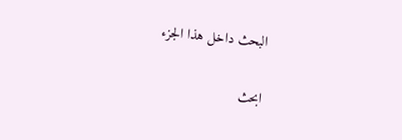البحث داخل هذا الجزء

ابحث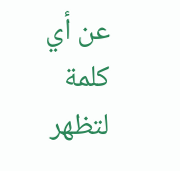عن أي كلمة لتظهر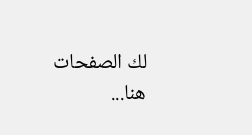لك الصفحات هنا...